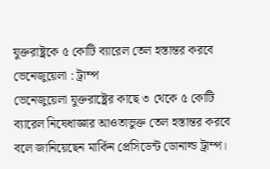যুক্তরাষ্ট্রকে ৫ কোটি ব্যারেল তেল হস্তান্তর করবে ভেনেজুয়েলা : ট্রাম্প
ভেনেজুয়েলা যুক্তরাষ্ট্রের কাছে ৩ থেকে ৫ কোটি ব্যারেল নিষেধাজ্ঞার আওতাভুক্ত তেল হস্তান্তর করবে বলে জানিয়েছেন মার্কিন প্রেসিডেন্ট ডোনাল্ড ট্রাম্প।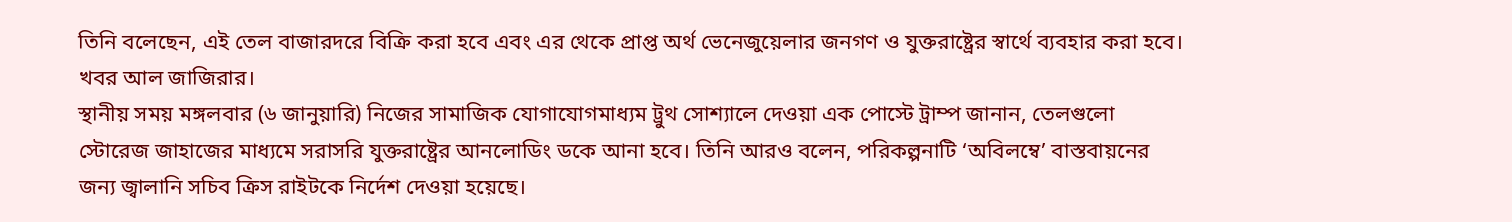তিনি বলেছেন, এই তেল বাজারদরে বিক্রি করা হবে এবং এর থেকে প্রাপ্ত অর্থ ভেনেজুয়েলার জনগণ ও যুক্তরাষ্ট্রের স্বার্থে ব্যবহার করা হবে। খবর আল জাজিরার।
স্থানীয় সময় মঙ্গলবার (৬ জানুয়ারি) নিজের সামাজিক যোগাযোগমাধ্যম ট্রুথ সোশ্যালে দেওয়া এক পোস্টে ট্রাম্প জানান, তেলগুলো স্টোরেজ জাহাজের মাধ্যমে সরাসরি যুক্তরাষ্ট্রের আনলোডিং ডকে আনা হবে। তিনি আরও বলেন, পরিকল্পনাটি ‘অবিলম্বে’ বাস্তবায়নের জন্য জ্বালানি সচিব ক্রিস রাইটকে নির্দেশ দেওয়া হয়েছে।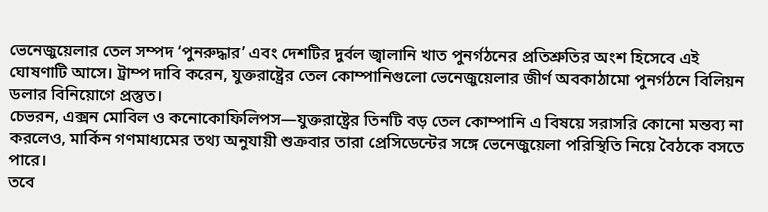ভেনেজুয়েলার তেল সম্পদ ‘পুনরুদ্ধার’ এবং দেশটির দুর্বল জ্বালানি খাত পুনর্গঠনের প্রতিশ্রুতির অংশ হিসেবে এই ঘোষণাটি আসে। ট্রাম্প দাবি করেন, যুক্তরাষ্ট্রের তেল কোম্পানিগুলো ভেনেজুয়েলার জীর্ণ অবকাঠামো পুনর্গঠনে বিলিয়ন ডলার বিনিয়োগে প্রস্তুত।
চেভরন, এক্সন মোবিল ও কনোকোফিলিপস—যুক্তরাষ্ট্রের তিনটি বড় তেল কোম্পানি এ বিষয়ে সরাসরি কোনো মন্তব্য না করলেও, মার্কিন গণমাধ্যমের তথ্য অনুযায়ী শুক্রবার তারা প্রেসিডেন্টের সঙ্গে ভেনেজুয়েলা পরিস্থিতি নিয়ে বৈঠকে বসতে পারে।
তবে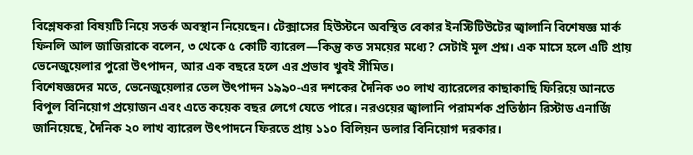বিশ্লেষকরা বিষয়টি নিয়ে সতর্ক অবস্থান নিয়েছেন। টেক্সাসের হিউস্টনে অবস্থিত বেকার ইনস্টিটিউটের জ্বালানি বিশেষজ্ঞ মার্ক ফিনলি আল জাজিরাকে বলেন, ৩ থেকে ৫ কোটি ব্যারেল—কিন্তু কত সময়ের মধ্যে? সেটাই মূল প্রশ্ন। এক মাসে হলে এটি প্রায় ভেনেজুয়েলার পুরো উৎপাদন, আর এক বছরে হলে এর প্রভাব খুবই সীমিত।
বিশেষজ্ঞদের মতে, ভেনেজুয়েলার তেল উৎপাদন ১৯৯০-এর দশকের দৈনিক ৩০ লাখ ব্যারেলের কাছাকাছি ফিরিয়ে আনতে বিপুল বিনিয়োগ প্রয়োজন এবং এতে কয়েক বছর লেগে যেতে পারে। নরওয়ের জ্বালানি পরামর্শক প্রতিষ্ঠান রিস্টাড এনার্জি জানিয়েছে, দৈনিক ২০ লাখ ব্যারেল উৎপাদনে ফিরতে প্রায় ১১০ বিলিয়ন ডলার বিনিয়োগ দরকার।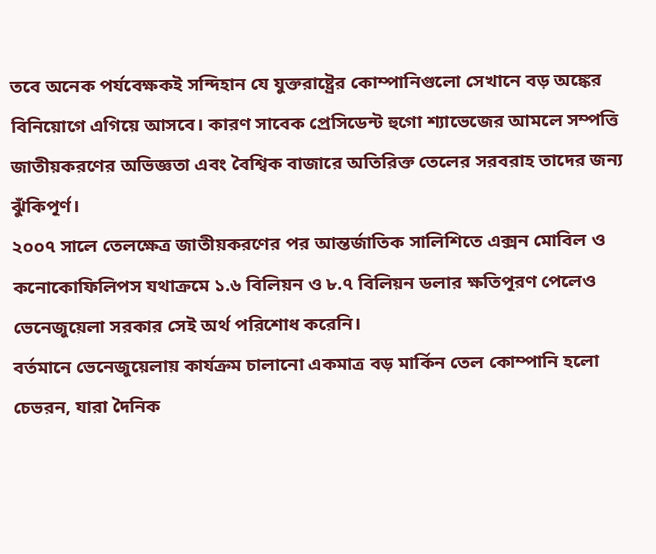তবে অনেক পর্যবেক্ষকই সন্দিহান যে যুক্তরাষ্ট্রের কোম্পানিগুলো সেখানে বড় অঙ্কের বিনিয়োগে এগিয়ে আসবে। কারণ সাবেক প্রেসিডেন্ট হুগো শ্যাভেজের আমলে সম্পত্তি জাতীয়করণের অভিজ্ঞতা এবং বৈশ্বিক বাজারে অতিরিক্ত তেলের সরবরাহ তাদের জন্য ঝুঁকিপূর্ণ।
২০০৭ সালে তেলক্ষেত্র জাতীয়করণের পর আন্তর্জাতিক সালিশিতে এক্সন মোবিল ও কনোকোফিলিপস যথাক্রমে ১.৬ বিলিয়ন ও ৮.৭ বিলিয়ন ডলার ক্ষতিপূরণ পেলেও ভেনেজুয়েলা সরকার সেই অর্থ পরিশোধ করেনি।
বর্তমানে ভেনেজুয়েলায় কার্যক্রম চালানো একমাত্র বড় মার্কিন তেল কোম্পানি হলো চেভরন, যারা দৈনিক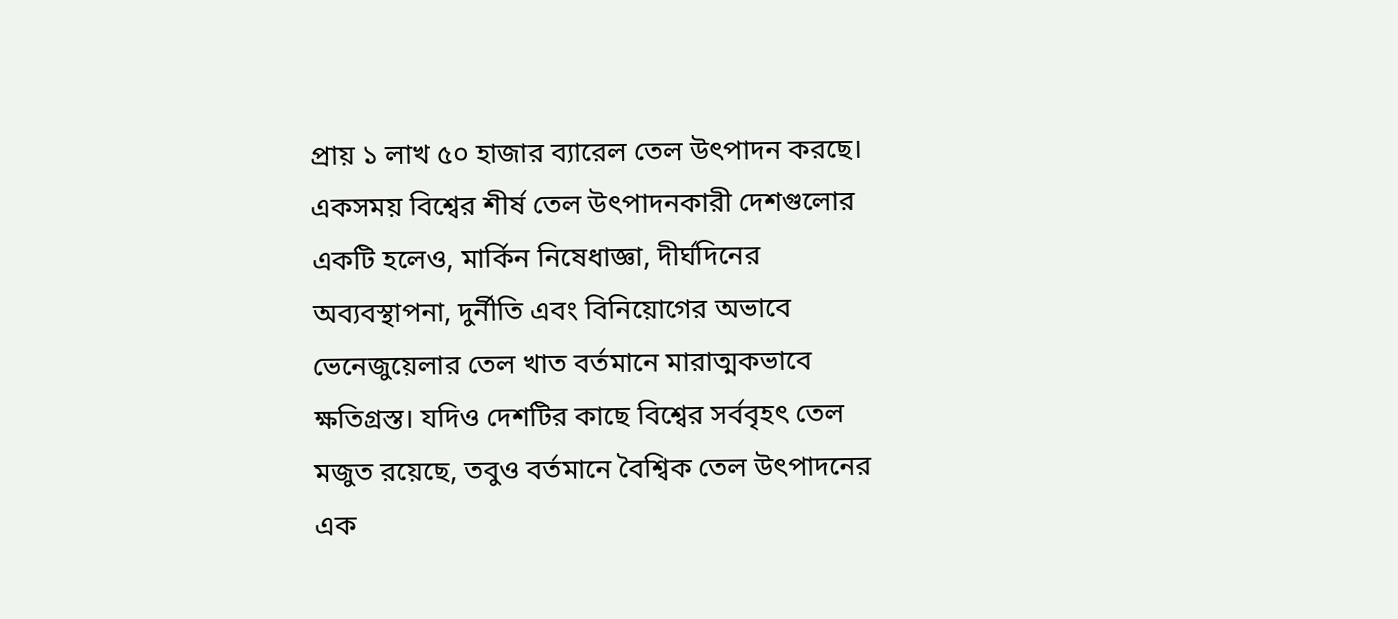প্রায় ১ লাখ ৫০ হাজার ব্যারেল তেল উৎপাদন করছে।
একসময় বিশ্বের শীর্ষ তেল উৎপাদনকারী দেশগুলোর একটি হলেও, মার্কিন নিষেধাজ্ঞা, দীর্ঘদিনের অব্যবস্থাপনা, দুর্নীতি এবং বিনিয়োগের অভাবে ভেনেজুয়েলার তেল খাত বর্তমানে মারাত্মকভাবে ক্ষতিগ্রস্ত। যদিও দেশটির কাছে বিশ্বের সর্ববৃহৎ তেল মজুত রয়েছে, তবুও বর্তমানে বৈশ্বিক তেল উৎপাদনের এক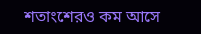শতাংশেরও কম আসে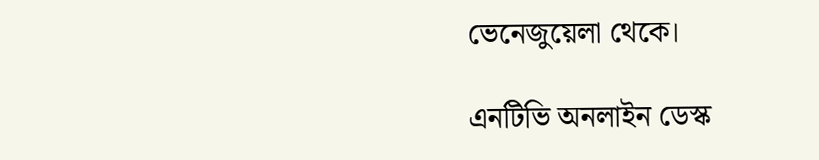ভেনেজুয়েলা থেকে।

এনটিভি অনলাইন ডেস্ক